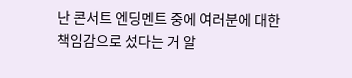난 콘서트 엔딩멘트 중에 여러분에 대한 책임감으로 섰다는 거 알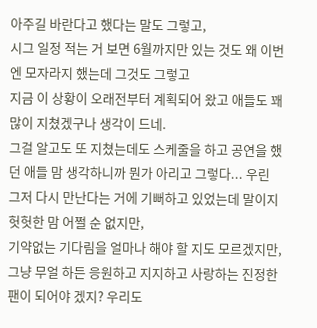아주길 바란다고 했다는 말도 그렇고,
시그 일정 적는 거 보면 6월까지만 있는 것도 왜 이번엔 모자라지 했는데 그것도 그렇고
지금 이 상황이 오래전부터 계획되어 왔고 애들도 꽤 많이 지쳤겠구나 생각이 드네.
그걸 알고도 또 지쳤는데도 스케줄을 하고 공연을 했던 애들 맘 생각하니까 뭔가 아리고 그렇다... 우린 그저 다시 만난다는 거에 기뻐하고 있었는데 말이지
헛헛한 맘 어쩔 순 없지만,
기약없는 기다림을 얼마나 해야 할 지도 모르겠지만,
그냥 무얼 하든 응원하고 지지하고 사랑하는 진정한 팬이 되어야 겠지? 우리도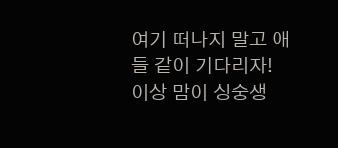여기 떠나지 말고 애들 같이 기다리자!
이상 맘이 싱숭생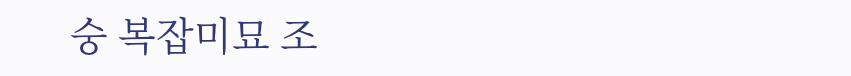숭 복잡미묘 조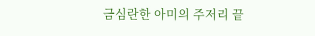금심란한 아미의 주저리 끝